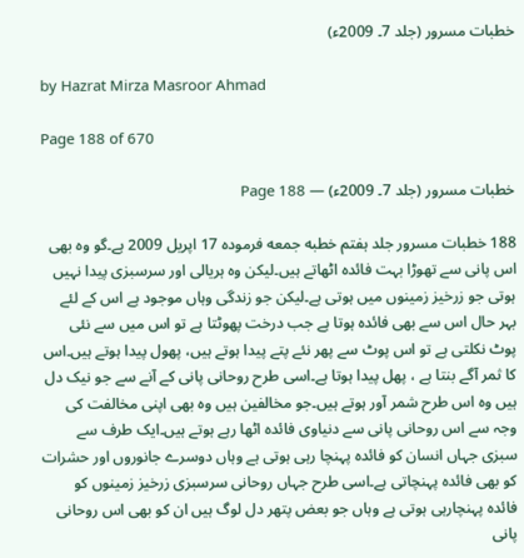خطبات مسرور (جلد 7۔ 2009ء)

by Hazrat Mirza Masroor Ahmad

Page 188 of 670

خطبات مسرور (جلد 7۔ 2009ء) — Page 188

188 خطبات مسرور جلد ہفتم خطبه جمعه فرموده 17 اپریل 2009 ہے۔گو وہ بھی اس پانی سے تھوڑا بہت فائدہ اٹھاتے ہیں۔لیکن وہ ہریالی اور سرسبزی پیدا نہیں ہوتی جو زرخیز زمینوں میں ہوتی ہے۔لیکن جو زندگی وہاں موجود ہے اس کے لئے بہر حال اس سے بھی فائدہ ہوتا ہے جب درخت پھوٹتا ہے تو اس میں سے نئی پوٹ نکلتی ہے تو اس پوٹ سے پھر نئے پتے پیدا ہوتے ہیں، پھول پیدا ہوتے ہیں۔اس کا ثمر آگے بنتا ہے ، پھل پیدا ہوتا ہے۔اسی طرح روحانی پانی کے آنے سے جو نیک دل ہیں وہ اس طرح شمر آور ہوتے ہیں۔جو مخالفین ہیں وہ بھی اپنی مخالفت کی وجہ سے اس روحانی پانی سے دنیاوی فائدہ اٹھا رہے ہوتے ہیں۔ایک طرف سے سبزی جہاں انسان کو فائدہ پہنچا رہی ہوتی ہے وہاں دوسرے جانوروں اور حشرات کو بھی فائدہ پہنچاتی ہے۔اسی طرح جہاں روحانی سرسبزی زرخیز زمینوں کو فائدہ پہنچارہی ہوتی ہے وہاں جو بعض پتھر دل لوگ ہیں ان کو بھی اس روحانی پانی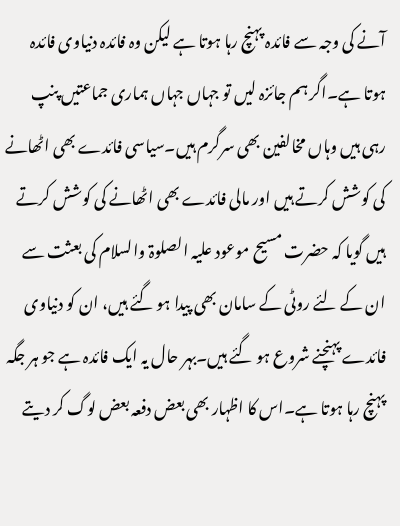آنے کی وجہ سے فائدہ پہنچ رہا ہوتا ہے لیکن وہ فائدہ دنیاوی فائدہ ہوتا ہے۔اگر ہم جائزہ لیں تو جہاں جہاں ہماری جماعتیں پنپ رہی ہیں وہاں مخالفین بھی سرگرم ہیں۔سیاسی فائدے بھی اٹھانے کی کوشش کرتے ہیں اور مالی فائدے بھی اٹھانے کی کوشش کرتے ہیں گویا کہ حضرت مسیح موعود علیہ الصلوۃ والسلام کی بعثت سے ان کے لئے روٹی کے سامان بھی پیدا ہو گئے ہیں، ان کو دنیاوی فائدے پہنچنے شروع ہو گئے ہیں۔بہر حال یہ ایک فائدہ ہے جو ہر جگہ پہنچ رہا ہوتا ہے۔اس کا اظہار بھی بعض دفعہ بعض لوگ کر دیتے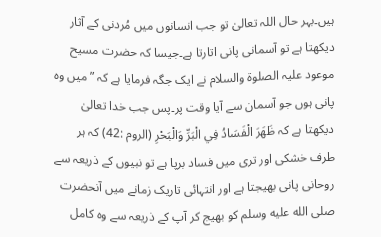ہیں۔بہر حال اللہ تعالیٰ تو جب انسانوں میں مُردنی کے آثار دیکھتا ہے تو آسمانی پانی اتارتا ہے۔جیسا کہ حضرت مسیح موعود علیہ الصلوۃ والسلام نے ایک جگہ فرمایا ہے کہ ”میں وہ پانی ہوں جو آسمان سے آیا وقت پر۔پس جب خدا تعالیٰ دیکھتا ہے کہ ظَهَرَ الْفَسَادُ فِي الْبَرِّ وَالْبَحْرِ (الروم :42) کہ ہر طرف خشکی اور تری میں فساد برپا ہے تو نبیوں کے ذریعہ سے روحانی پانی بھیجتا ہے اور انتہائی تاریک زمانے میں آنحضرت صلى الله عليه وسلم کو بھیج کر آپ کے ذریعہ سے وہ کامل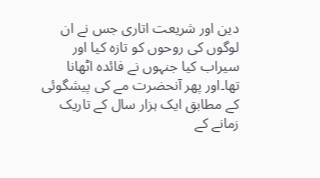دین اور شریعت اتاری جس نے ان لوگوں کی روحوں کو تازہ کیا اور سیراب کیا جنہوں نے فائدہ اٹھانا تھا۔اور پھر آنحضرت مے کی پیشگوئی کے مطابق ایک ہزار سال کے تاریک زمانے کے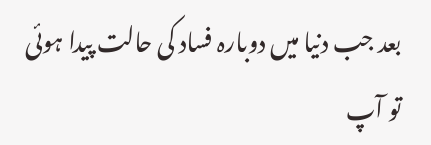بعد جب دنیا میں دوبارہ فساد کی حالت پیدا ہوئی تو آپ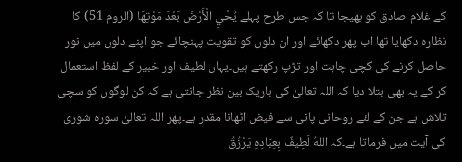کے غلام صادق کو بھیجا تا کہ جس طرح پہلے يُحْيِ الْأَرْضَ بَعْدَ مَوْتِهَا (الروم 51) کا نظارہ دکھایا تھا اب پھر دکھائے اور ان دلوں کو تقویت پہنچائے جو اپنے دلوں میں نور حاصل کرنے کی کچی چاہت اور تڑپ رکھتے ہیں۔یہاں لطیف اور خبیر کے لفظ استعمال کر کے یہ بھی بتلا دیا کہ اللہ تعالیٰ کی باریک بین نظر جانتی ہے کہ کن لوگوں کو سچی تلاش ہے جن کے لئے روحانی پانی سے فیض اٹھانا مقدر ہے۔پھر اللہ تعالیٰ سورہ شوری کی آیت میں فرماتا ہے۔کہ اللهُ لَطِيفٌ بِعِبَادِهِ يَرْزُقُ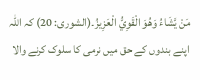مَنْ يَّشَاءُ وَهُوَ الْقَوِيُّ الْعَزِيزُ۔(الشوری: 20) کہ اللہ اپنے بندوں کے حق میں نرمی کا سلوک کرنے والا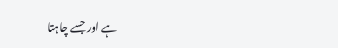ہے اور جسے چاہتا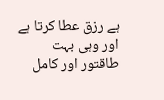ہے رزق عطا کرتا ہے اور وہی بہت طاقتور اور کامل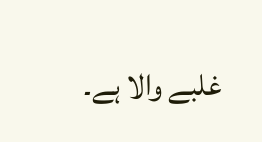غلبے والا ہے۔